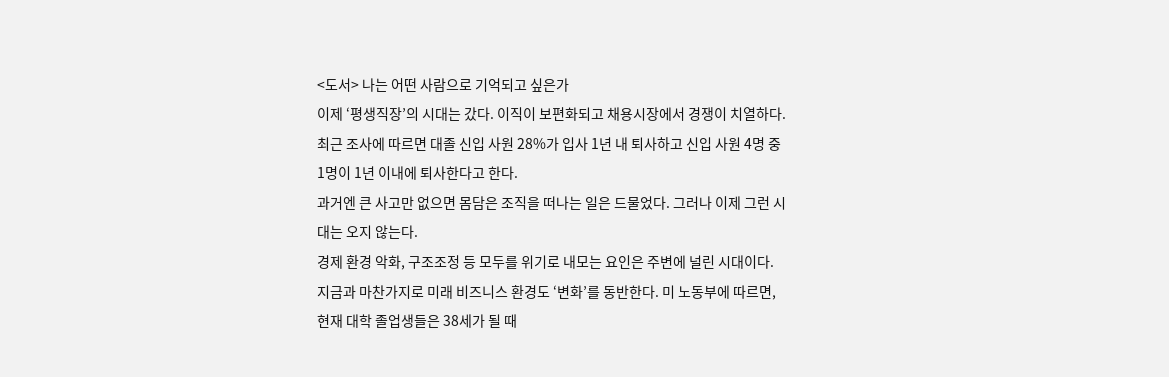<도서> 나는 어떤 사람으로 기억되고 싶은가
이제 ‘평생직장’의 시대는 갔다. 이직이 보편화되고 채용시장에서 경쟁이 치열하다.
최근 조사에 따르면 대졸 신입 사원 28%가 입사 1년 내 퇴사하고 신입 사원 4명 중 1명이 1년 이내에 퇴사한다고 한다.
과거엔 큰 사고만 없으면 몸담은 조직을 떠나는 일은 드물었다. 그러나 이제 그런 시대는 오지 않는다.
경제 환경 악화, 구조조정 등 모두를 위기로 내모는 요인은 주변에 널린 시대이다.
지금과 마찬가지로 미래 비즈니스 환경도 ‘변화’를 동반한다. 미 노동부에 따르면, 현재 대학 졸업생들은 38세가 될 때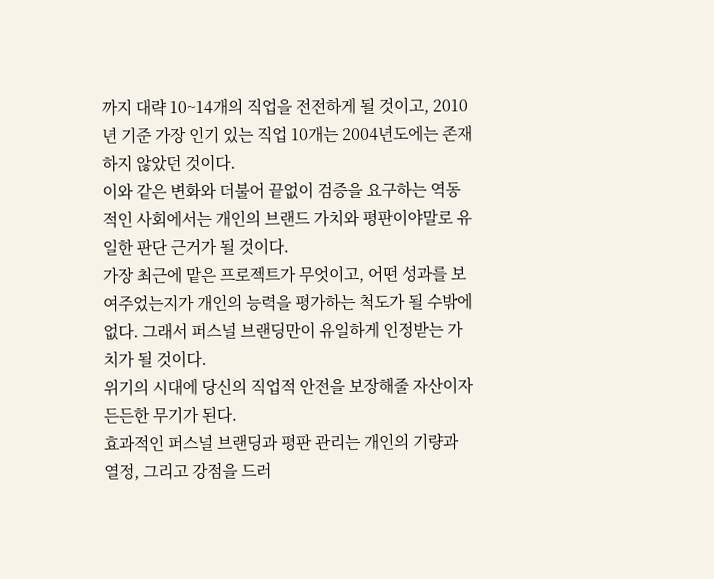까지 대략 10~14개의 직업을 전전하게 될 것이고, 2010년 기준 가장 인기 있는 직업 10개는 2004년도에는 존재하지 않았던 것이다.
이와 같은 변화와 더불어 끝없이 검증을 요구하는 역동적인 사회에서는 개인의 브랜드 가치와 평판이야말로 유일한 판단 근거가 될 것이다.
가장 최근에 맡은 프로젝트가 무엇이고, 어떤 성과를 보여주었는지가 개인의 능력을 평가하는 척도가 될 수밖에 없다. 그래서 퍼스널 브랜딩만이 유일하게 인정받는 가치가 될 것이다.
위기의 시대에 당신의 직업적 안전을 보장해줄 자산이자 든든한 무기가 된다.
효과적인 퍼스널 브랜딩과 평판 관리는 개인의 기량과 열정, 그리고 강점을 드러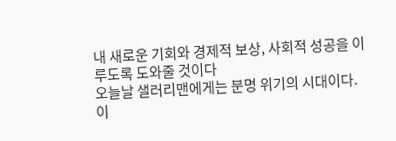내 새로운 기회와 경제적 보상, 사회적 성공을 이루도록 도와줄 것이다
오늘날 샐러리맨에게는 분명 위기의 시대이다. 이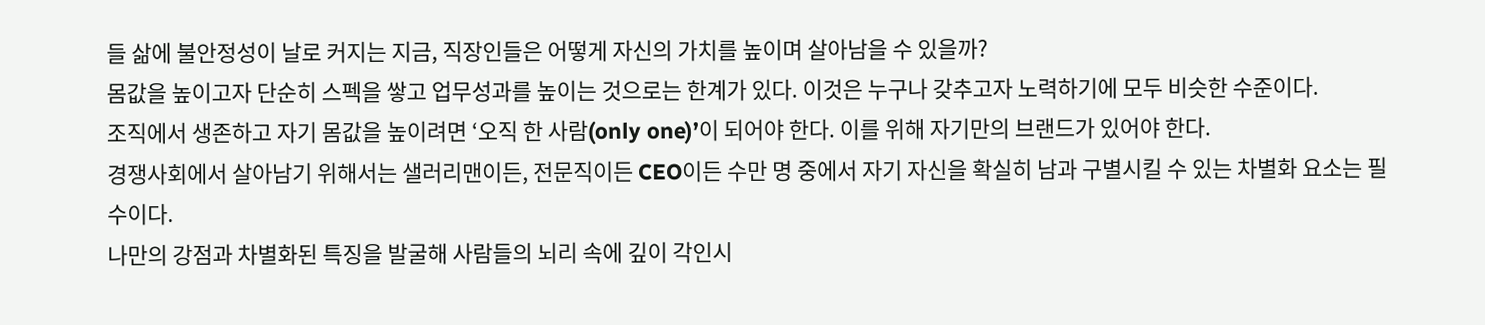들 삶에 불안정성이 날로 커지는 지금, 직장인들은 어떻게 자신의 가치를 높이며 살아남을 수 있을까?
몸값을 높이고자 단순히 스펙을 쌓고 업무성과를 높이는 것으로는 한계가 있다. 이것은 누구나 갖추고자 노력하기에 모두 비슷한 수준이다.
조직에서 생존하고 자기 몸값을 높이려면 ‘오직 한 사람(only one)’이 되어야 한다. 이를 위해 자기만의 브랜드가 있어야 한다.
경쟁사회에서 살아남기 위해서는 샐러리맨이든, 전문직이든 CEO이든 수만 명 중에서 자기 자신을 확실히 남과 구별시킬 수 있는 차별화 요소는 필수이다.
나만의 강점과 차별화된 특징을 발굴해 사람들의 뇌리 속에 깊이 각인시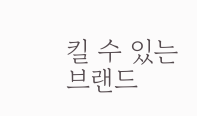킬 수 있는 브랜드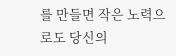를 만들면 작은 노력으로도 당신의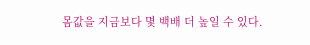몸값을 지금보다 몇 백배 더 높일 수 있다.